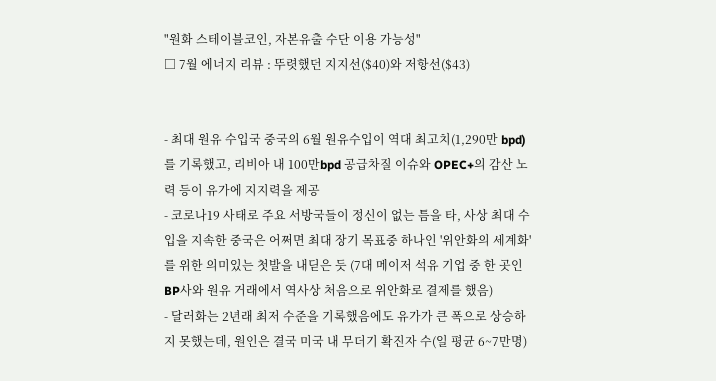"원화 스테이블코인, 자본유출 수단 이용 가능성"
□ 7월 에너지 리뷰 : 뚜렷했던 지지선($40)와 저항선($43)


- 최대 원유 수입국 중국의 6월 원유수입이 역대 최고치(1,290만 bpd)를 기록했고, 리비아 내 100만bpd 공급차질 이슈와 OPEC+의 감산 노력 등이 유가에 지지력을 제공
- 코로나19 사태로 주요 서방국들이 정신이 없는 틈을 타, 사상 최대 수입을 지속한 중국은 어쩌면 최대 장기 목표중 하나인 '위안화의 세계화'를 위한 의미있는 첫발을 내딛은 듯 (7대 메이저 석유 기업 중 한 곳인 BP사와 원유 거래에서 역사상 처음으로 위안화로 결제를 했음)
- 달러화는 2년래 최저 수준을 기록했음에도 유가가 큰 폭으로 상승하지 못했는데, 원인은 결국 미국 내 무더기 확진자 수(일 평균 6~7만명)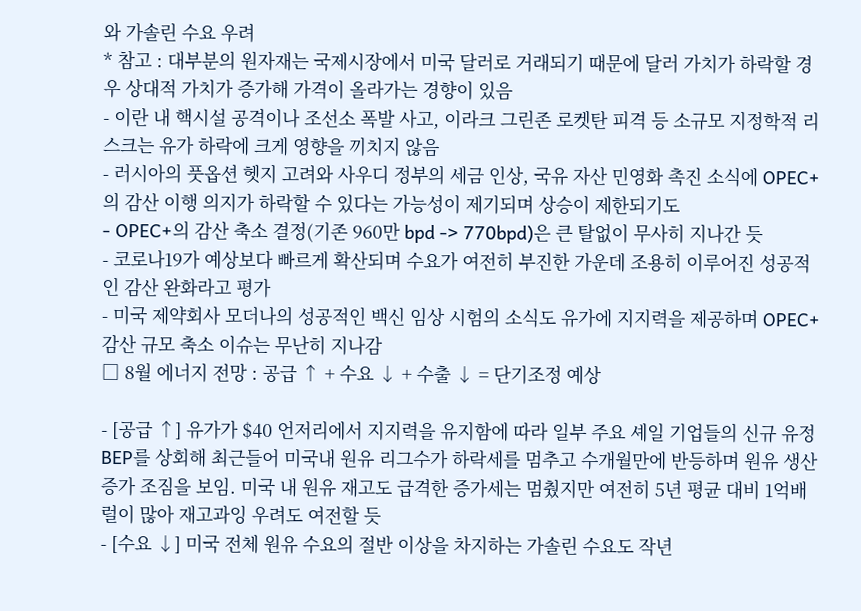와 가솔린 수요 우려
* 참고 : 대부분의 원자재는 국제시장에서 미국 달러로 거래되기 때문에 달러 가치가 하락할 경우 상대적 가치가 증가해 가격이 올라가는 경향이 있음
- 이란 내 핵시설 공격이나 조선소 폭발 사고, 이라크 그린존 로켓탄 피격 등 소규모 지정학적 리스크는 유가 하락에 크게 영향을 끼치지 않음
- 러시아의 풋옵션 헷지 고려와 사우디 정부의 세금 인상, 국유 자산 민영화 촉진 소식에 OPEC+의 감산 이행 의지가 하락할 수 있다는 가능성이 제기되며 상승이 제한되기도
- OPEC+의 감산 축소 결정(기존 960만 bpd -> 770bpd)은 큰 탈없이 무사히 지나간 듯
- 코로나19가 예상보다 빠르게 확산되며 수요가 여전히 부진한 가운데 조용히 이루어진 성공적인 감산 완화라고 평가
- 미국 제약회사 모더나의 성공적인 백신 임상 시험의 소식도 유가에 지지력을 제공하며 OPEC+감산 규모 축소 이슈는 무난히 지나감
□ 8월 에너지 전망 : 공급 ↑ + 수요 ↓ + 수출 ↓ = 단기조정 예상

- [공급 ↑] 유가가 $40 언저리에서 지지력을 유지함에 따라 일부 주요 셰일 기업들의 신규 유정 BEP를 상회해 최근들어 미국내 원유 리그수가 하락세를 멈추고 수개월만에 반등하며 원유 생산 증가 조짐을 보임. 미국 내 원유 재고도 급격한 증가세는 멈췄지만 여전히 5년 평균 대비 1억배럴이 많아 재고과잉 우려도 여전할 듯
- [수요 ↓] 미국 전체 원유 수요의 절반 이상을 차지하는 가솔린 수요도 작년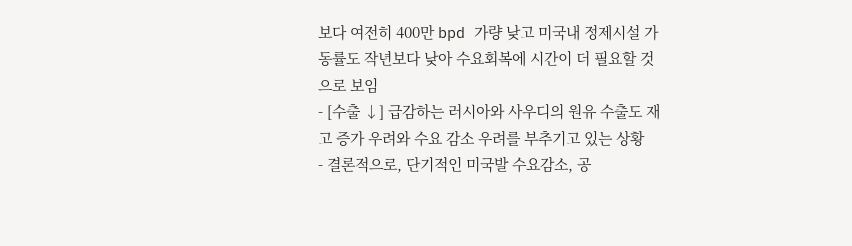보다 여전히 400만 bpd 가량 낮고 미국내 정제시설 가동률도 작년보다 낮아 수요회복에 시간이 더 필요할 것으로 보임
- [수출 ↓] 급감하는 러시아와 사우디의 원유 수출도 재고 증가 우려와 수요 감소 우려를 부추기고 있는 상황
- 결론적으로, 단기적인 미국발 수요감소, 공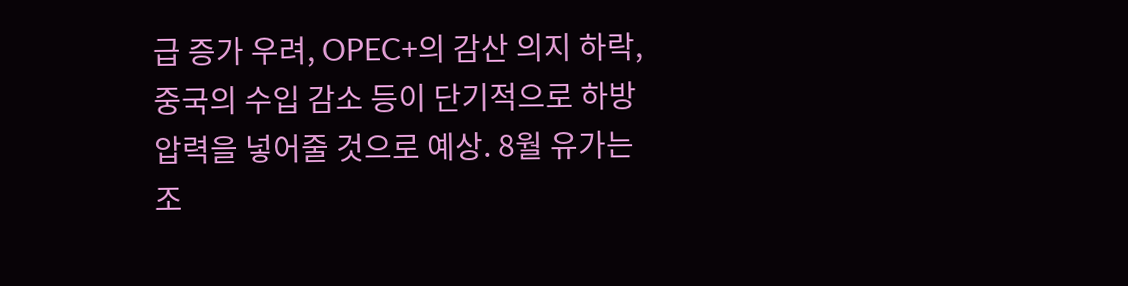급 증가 우려, OPEC+의 감산 의지 하락, 중국의 수입 감소 등이 단기적으로 하방압력을 넣어줄 것으로 예상. 8월 유가는 조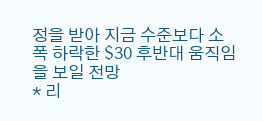정을 받아 지금 수준보다 소폭 하락한 $30 후반대 움직임을 보일 전망
* 리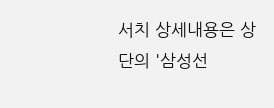서치 상세내용은 상단의 '삼성선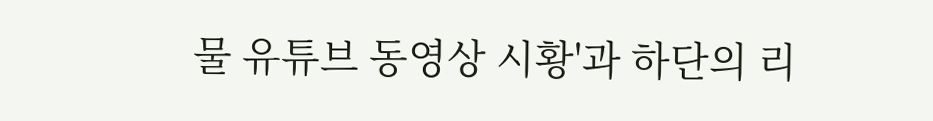물 유튜브 동영상 시황'과 하단의 리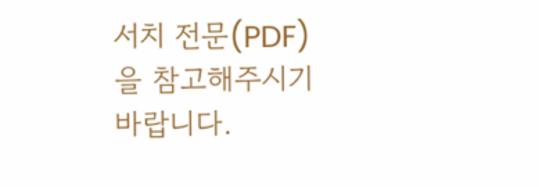서치 전문(PDF)을 참고해주시기 바랍니다.